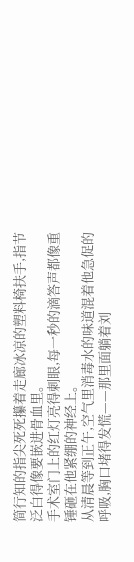简行知的指尖死死攥着走廊冰凉的塑料椅扶手,指节泛白得像要嵌进骨血里。
手术室门上的红灯亮得刺眼,每一秒的滴答声都像重锤砸在他紧绷的神经上。
从清晨等到正午,空气里消毒水的味道混着他急促的呼吸,胸口堵得发慌——那里面躺着刘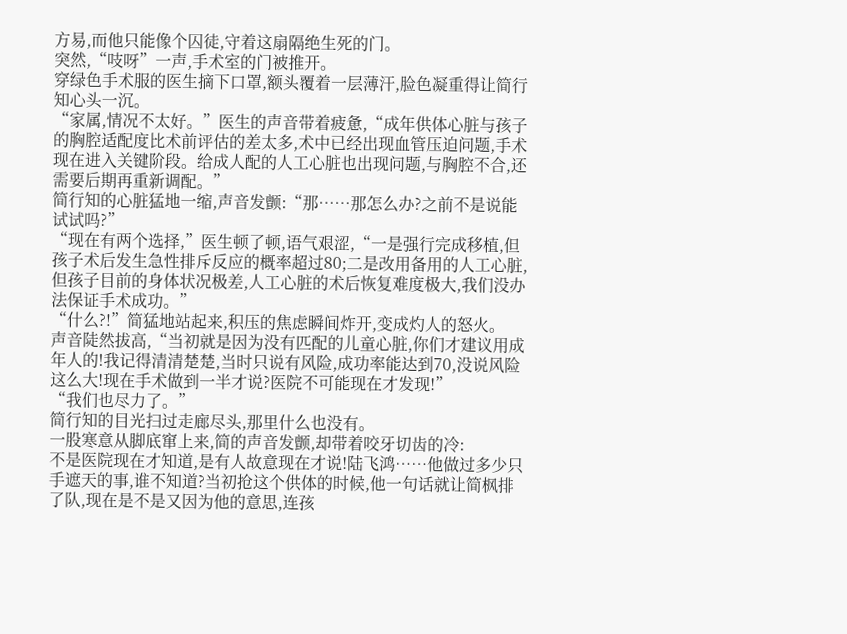方易,而他只能像个囚徒,守着这扇隔绝生死的门。
突然,“吱呀”一声,手术室的门被推开。
穿绿色手术服的医生摘下口罩,额头覆着一层薄汗,脸色凝重得让简行知心头一沉。
“家属,情况不太好。”医生的声音带着疲惫,“成年供体心脏与孩子的胸腔适配度比术前评估的差太多,术中已经出现血管压迫问题,手术现在进入关键阶段。给成人配的人工心脏也出现问题,与胸腔不合,还需要后期再重新调配。”
简行知的心脏猛地一缩,声音发颤:“那……那怎么办?之前不是说能试试吗?”
“现在有两个选择,”医生顿了顿,语气艰涩,“一是强行完成移植,但孩子术后发生急性排斥反应的概率超过80;二是改用备用的人工心脏,但孩子目前的身体状况极差,人工心脏的术后恢复难度极大,我们没办法保证手术成功。”
“什么?!”简猛地站起来,积压的焦虑瞬间炸开,变成灼人的怒火。
声音陡然拔高,“当初就是因为没有匹配的儿童心脏,你们才建议用成年人的!我记得清清楚楚,当时只说有风险,成功率能达到70,没说风险这么大!现在手术做到一半才说?医院不可能现在才发现!”
“我们也尽力了。”
简行知的目光扫过走廊尽头,那里什么也没有。
一股寒意从脚底窜上来,简的声音发颤,却带着咬牙切齿的冷:
不是医院现在才知道,是有人故意现在才说!陆飞鸿……他做过多少只手遮天的事,谁不知道?当初抢这个供体的时候,他一句话就让简枫排了队,现在是不是又因为他的意思,连孩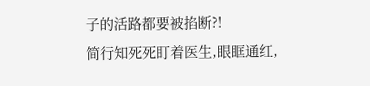子的活路都要被掐断?!
简行知死死盯着医生,眼眶通红,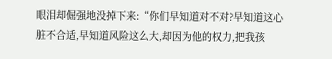眼泪却倔强地没掉下来:“你们早知道对不对?早知道这心脏不合适,早知道风险这么大,却因为他的权力,把我孩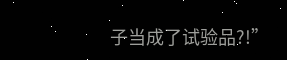子当成了试验品?!”